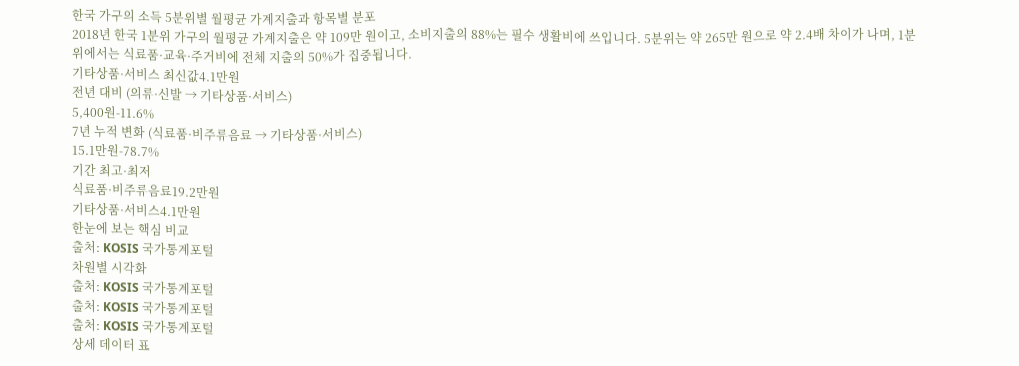한국 가구의 소득 5분위별 월평균 가계지출과 항목별 분포
2018년 한국 1분위 가구의 월평균 가계지출은 약 109만 원이고, 소비지출의 88%는 필수 생활비에 쓰입니다. 5분위는 약 265만 원으로 약 2.4배 차이가 나며, 1분위에서는 식료품·교육·주거비에 전체 지출의 50%가 집중됩니다.
기타상품·서비스 최신값4.1만원
전년 대비 (의류·신발 → 기타상품·서비스)
5,400원-11.6%
7년 누적 변화 (식료품·비주류음료 → 기타상품·서비스)
15.1만원-78.7%
기간 최고·최저
식료품·비주류음료19.2만원
기타상품·서비스4.1만원
한눈에 보는 핵심 비교
출처: KOSIS 국가통계포털
차원별 시각화
출처: KOSIS 국가통계포털
출처: KOSIS 국가통계포털
출처: KOSIS 국가통계포털
상세 데이터 표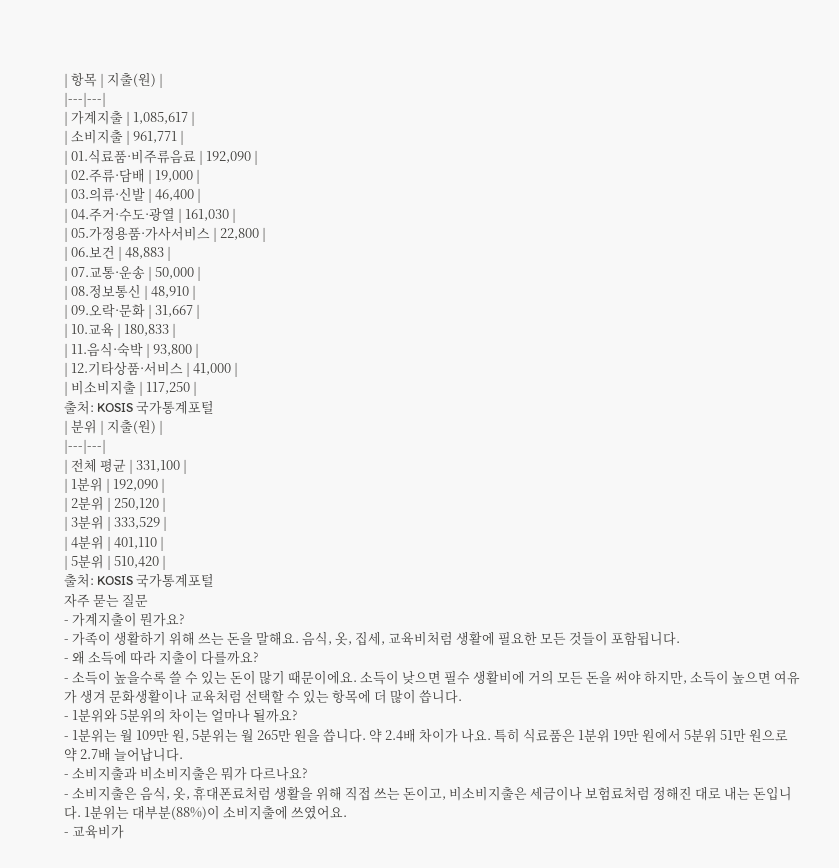| 항목 | 지출(원) |
|---|---|
| 가계지출 | 1,085,617 |
| 소비지출 | 961,771 |
| 01.식료품·비주류음료 | 192,090 |
| 02.주류·담배 | 19,000 |
| 03.의류·신발 | 46,400 |
| 04.주거·수도·광열 | 161,030 |
| 05.가정용품·가사서비스 | 22,800 |
| 06.보건 | 48,883 |
| 07.교통·운송 | 50,000 |
| 08.정보통신 | 48,910 |
| 09.오락·문화 | 31,667 |
| 10.교육 | 180,833 |
| 11.음식·숙박 | 93,800 |
| 12.기타상품·서비스 | 41,000 |
| 비소비지출 | 117,250 |
출처: KOSIS 국가통계포털
| 분위 | 지출(원) |
|---|---|
| 전체 평균 | 331,100 |
| 1분위 | 192,090 |
| 2분위 | 250,120 |
| 3분위 | 333,529 |
| 4분위 | 401,110 |
| 5분위 | 510,420 |
출처: KOSIS 국가통계포털
자주 묻는 질문
- 가계지출이 뭔가요?
- 가족이 생활하기 위해 쓰는 돈을 말해요. 음식, 옷, 집세, 교육비처럼 생활에 필요한 모든 것들이 포함됩니다.
- 왜 소득에 따라 지출이 다를까요?
- 소득이 높을수록 쓸 수 있는 돈이 많기 때문이에요. 소득이 낮으면 필수 생활비에 거의 모든 돈을 써야 하지만, 소득이 높으면 여유가 생겨 문화생활이나 교육처럼 선택할 수 있는 항목에 더 많이 씁니다.
- 1분위와 5분위의 차이는 얼마나 될까요?
- 1분위는 월 109만 원, 5분위는 월 265만 원을 씁니다. 약 2.4배 차이가 나요. 특히 식료품은 1분위 19만 원에서 5분위 51만 원으로 약 2.7배 늘어납니다.
- 소비지출과 비소비지출은 뭐가 다르나요?
- 소비지출은 음식, 옷, 휴대폰료처럼 생활을 위해 직접 쓰는 돈이고, 비소비지출은 세금이나 보험료처럼 정해진 대로 내는 돈입니다. 1분위는 대부분(88%)이 소비지출에 쓰였어요.
- 교육비가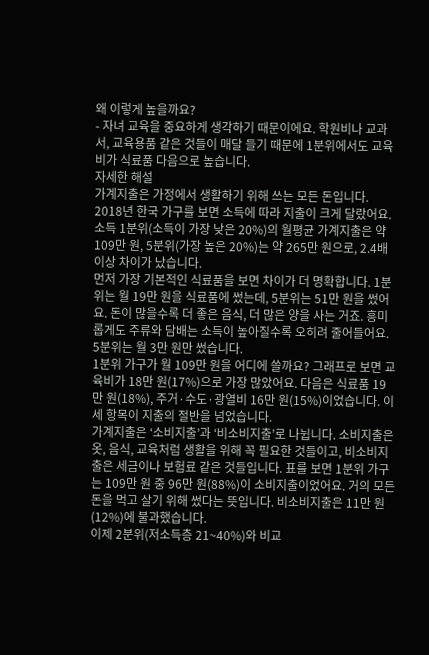왜 이렇게 높을까요?
- 자녀 교육을 중요하게 생각하기 때문이에요. 학원비나 교과서, 교육용품 같은 것들이 매달 들기 때문에 1분위에서도 교육비가 식료품 다음으로 높습니다.
자세한 해설
가계지출은 가정에서 생활하기 위해 쓰는 모든 돈입니다. 2018년 한국 가구를 보면 소득에 따라 지출이 크게 달랐어요. 소득 1분위(소득이 가장 낮은 20%)의 월평균 가계지출은 약 109만 원, 5분위(가장 높은 20%)는 약 265만 원으로, 2.4배 이상 차이가 났습니다.
먼저 가장 기본적인 식료품을 보면 차이가 더 명확합니다. 1분위는 월 19만 원을 식료품에 썼는데, 5분위는 51만 원을 썼어요. 돈이 많을수록 더 좋은 음식, 더 많은 양을 사는 거죠. 흥미롭게도 주류와 담배는 소득이 높아질수록 오히려 줄어들어요. 5분위는 월 3만 원만 썼습니다.
1분위 가구가 월 109만 원을 어디에 쓸까요? 그래프로 보면 교육비가 18만 원(17%)으로 가장 많았어요. 다음은 식료품 19만 원(18%), 주거·수도·광열비 16만 원(15%)이었습니다. 이 세 항목이 지출의 절반을 넘었습니다.
가계지출은 ‘소비지출’과 ‘비소비지출’로 나뉩니다. 소비지출은 옷, 음식, 교육처럼 생활을 위해 꼭 필요한 것들이고, 비소비지출은 세금이나 보험료 같은 것들입니다. 표를 보면 1분위 가구는 109만 원 중 96만 원(88%)이 소비지출이었어요. 거의 모든 돈을 먹고 살기 위해 썼다는 뜻입니다. 비소비지출은 11만 원(12%)에 불과했습니다.
이제 2분위(저소득층 21~40%)와 비교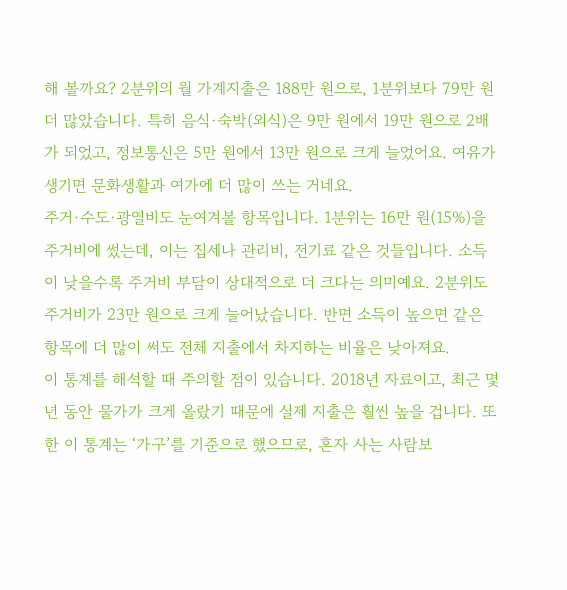해 볼까요? 2분위의 월 가계지출은 188만 원으로, 1분위보다 79만 원 더 많았습니다. 특히 음식·숙박(외식)은 9만 원에서 19만 원으로 2배가 되었고, 정보통신은 5만 원에서 13만 원으로 크게 늘었어요. 여유가 생기면 문화생활과 여가에 더 많이 쓰는 거네요.
주거·수도·광열비도 눈여겨볼 항목입니다. 1분위는 16만 원(15%)을 주거비에 썼는데, 이는 집세나 관리비, 전기료 같은 것들입니다. 소득이 낮을수록 주거비 부담이 상대적으로 더 크다는 의미예요. 2분위도 주거비가 23만 원으로 크게 늘어났습니다. 반면 소득이 높으면 같은 항목에 더 많이 써도 전체 지출에서 차지하는 비율은 낮아져요.
이 통계를 해석할 때 주의할 점이 있습니다. 2018년 자료이고, 최근 몇 년 동안 물가가 크게 올랐기 때문에 실제 지출은 훨씬 높을 겁니다. 또한 이 통계는 ‘가구’를 기준으로 했으므로, 혼자 사는 사람보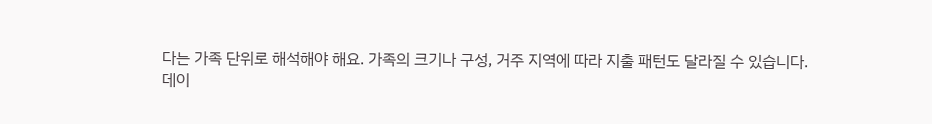다는 가족 단위로 해석해야 해요. 가족의 크기나 구성, 거주 지역에 따라 지출 패턴도 달라질 수 있습니다.
데이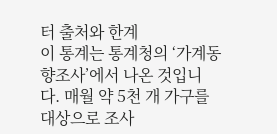터 출처와 한계
이 통계는 통계청의 ‘가계동향조사’에서 나온 것입니다. 매월 약 5천 개 가구를 대상으로 조사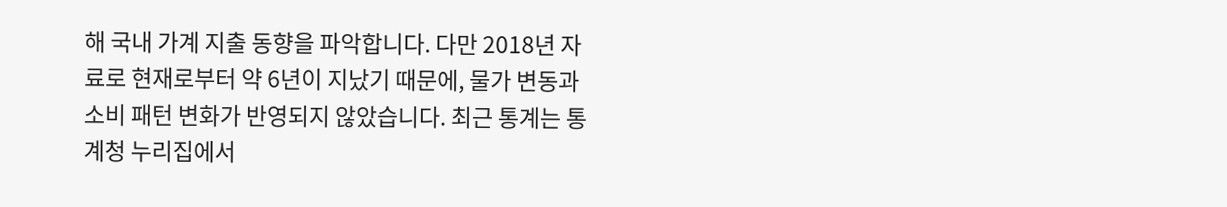해 국내 가계 지출 동향을 파악합니다. 다만 2018년 자료로 현재로부터 약 6년이 지났기 때문에, 물가 변동과 소비 패턴 변화가 반영되지 않았습니다. 최근 통계는 통계청 누리집에서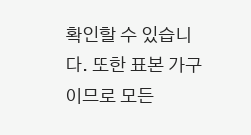확인할 수 있습니다. 또한 표본 가구이므로 모든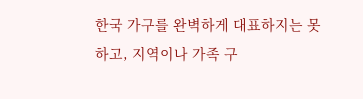한국 가구를 완벽하게 대표하지는 못하고, 지역이나 가족 구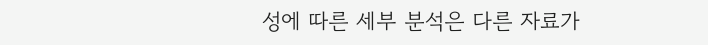성에 따른 세부 분석은 다른 자료가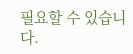필요할 수 있습니다.